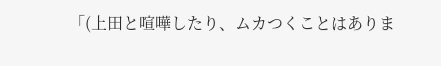「(上田と喧嘩したり、ムカつくことはありま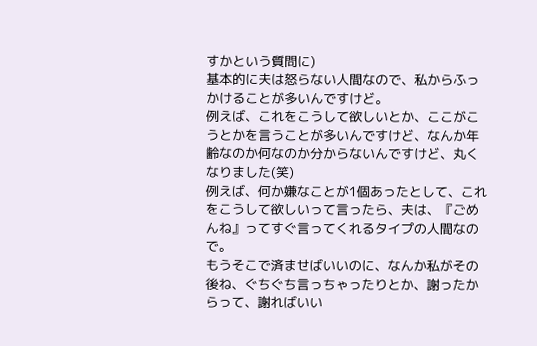すかという質問に)
基本的に夫は怒らない人間なので、私からふっかけることが多いんですけど。
例えば、これをこうして欲しいとか、ここがこうとかを言うことが多いんですけど、なんか年齢なのか何なのか分からないんですけど、丸くなりました(笑)
例えば、何か嫌なことが1個あったとして、これをこうして欲しいって言ったら、夫は、『ごめんね』ってすぐ言ってくれるタイプの人間なので。
もうそこで済ませばいいのに、なんか私がその後ね、ぐちぐち言っちゃったりとか、謝ったからって、謝ればいい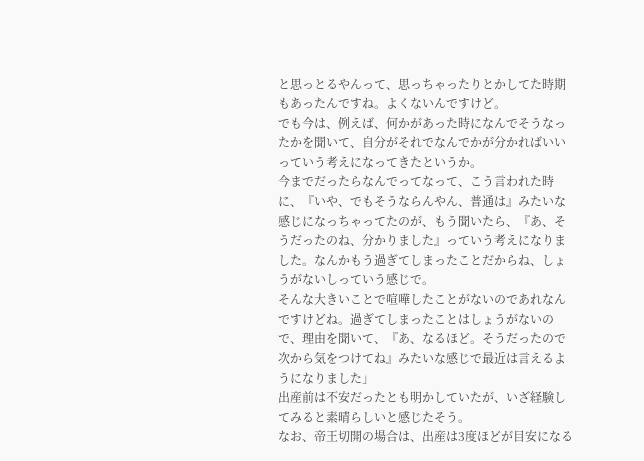と思っとるやんって、思っちゃったりとかしてた時期もあったんですね。よくないんですけど。
でも今は、例えば、何かがあった時になんでそうなったかを聞いて、自分がそれでなんでかが分かればいいっていう考えになってきたというか。
今までだったらなんでってなって、こう言われた時に、『いや、でもそうならんやん、普通は』みたいな感じになっちゃってたのが、もう聞いたら、『あ、そうだったのね、分かりました』っていう考えになりました。なんかもう過ぎてしまったことだからね、しょうがないしっていう感じで。
そんな大きいことで喧嘩したことがないのであれなんですけどね。過ぎてしまったことはしょうがないので、理由を聞いて、『あ、なるほど。そうだったので次から気をつけてね』みたいな感じで最近は言えるようになりました」
出産前は不安だったとも明かしていたが、いざ経験してみると素晴らしいと感じたそう。
なお、帝王切開の場合は、出産は3度ほどが目安になる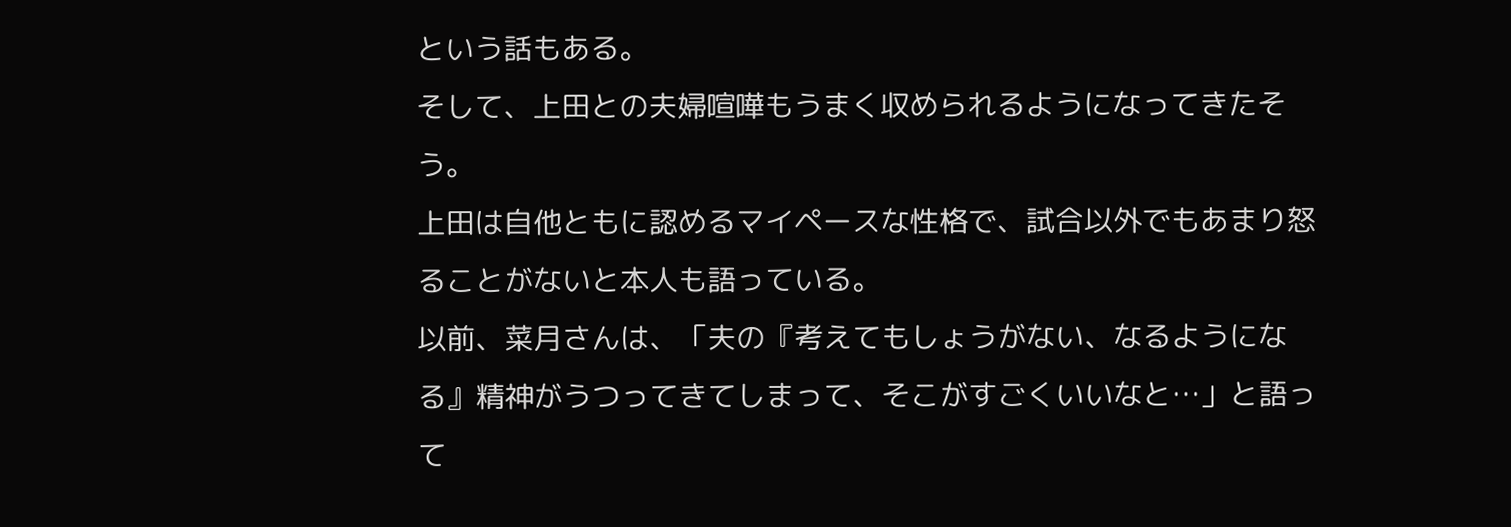という話もある。
そして、上田との夫婦喧嘩もうまく収められるようになってきたそう。
上田は自他ともに認めるマイペースな性格で、試合以外でもあまり怒ることがないと本人も語っている。
以前、菜月さんは、「夫の『考えてもしょうがない、なるようになる』精神がうつってきてしまって、そこがすごくいいなと…」と語って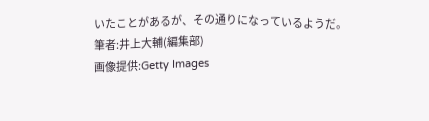いたことがあるが、その通りになっているようだ。
筆者:井上大輔(編集部)
画像提供:Getty Images